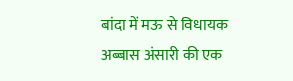बांदा में मऊ से विधायक अब्बास अंसारी की एक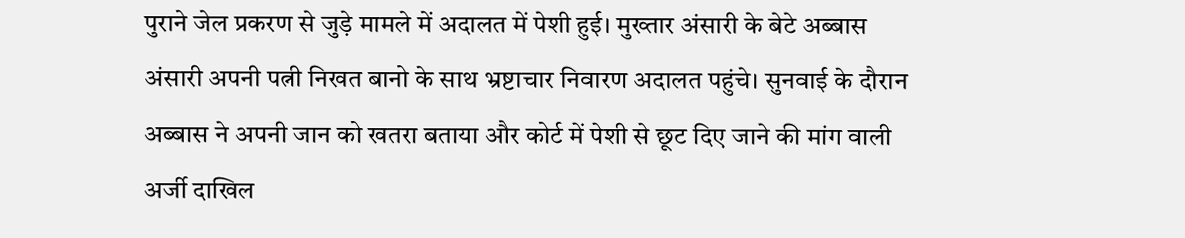पुराने जेल प्रकरण से जुड़े मामले में अदालत में पेशी हुई। मुख्तार अंसारी के बेटे अब्बास अंसारी अपनी पत्नी निखत बानो के साथ भ्रष्टाचार निवारण अदालत पहुंचे। सुनवाई के दौरान अब्बास ने अपनी जान को खतरा बताया और कोर्ट में पेशी से छूट दिए जाने की मांग वाली अर्जी दाखिल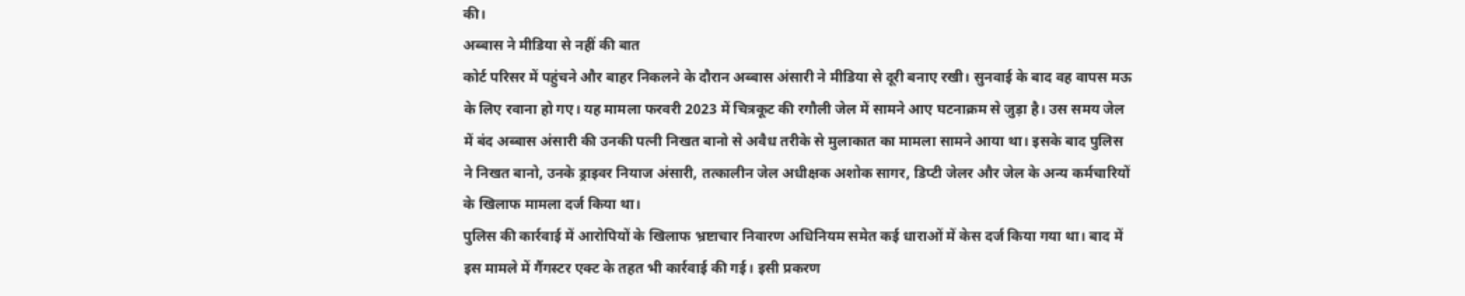की।
अब्बास ने मीडिया से नहीं की बात
कोर्ट परिसर में पहुंचने और बाहर निकलने के दौरान अब्बास अंसारी ने मीडिया से दूरी बनाए रखी। सुनवाई के बाद वह वापस मऊ के लिए रवाना हो गए। यह मामला फरवरी 2023 में चित्रकूट की रगौली जेल में सामने आए घटनाक्रम से जुड़ा है। उस समय जेल में बंद अब्बास अंसारी की उनकी पत्नी निखत बानो से अवैध तरीके से मुलाकात का मामला सामने आया था। इसके बाद पुलिस ने निखत बानो, उनके ड्राइवर नियाज अंसारी, तत्कालीन जेल अधीक्षक अशोक सागर, डिप्टी जेलर और जेल के अन्य कर्मचारियों के खिलाफ मामला दर्ज किया था।
पुलिस की कार्रवाई में आरोपियों के खिलाफ भ्रष्टाचार निवारण अधिनियम समेत कई धाराओं में केस दर्ज किया गया था। बाद में इस मामले में गैंगस्टर एक्ट के तहत भी कार्रवाई की गई। इसी प्रकरण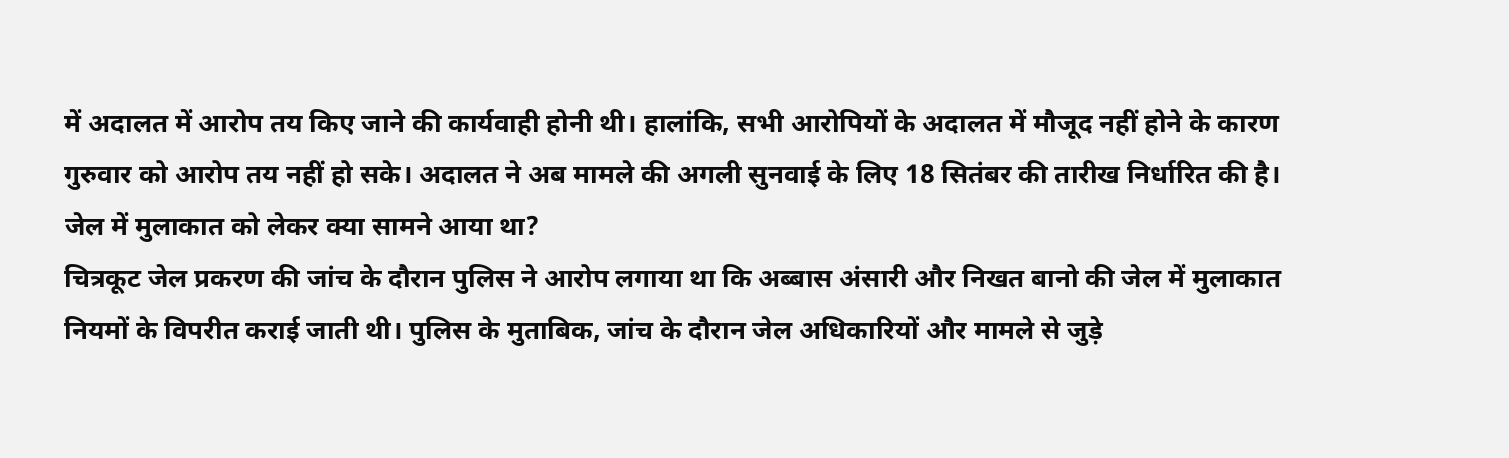में अदालत में आरोप तय किए जाने की कार्यवाही होनी थी। हालांकि, सभी आरोपियों के अदालत में मौजूद नहीं होने के कारण गुरुवार को आरोप तय नहीं हो सके। अदालत ने अब मामले की अगली सुनवाई के लिए 18 सितंबर की तारीख निर्धारित की है।
जेल में मुलाकात को लेकर क्या सामने आया था?
चित्रकूट जेल प्रकरण की जांच के दौरान पुलिस ने आरोप लगाया था कि अब्बास अंसारी और निखत बानो की जेल में मुलाकात नियमों के विपरीत कराई जाती थी। पुलिस के मुताबिक, जांच के दौरान जेल अधिकारियों और मामले से जुड़े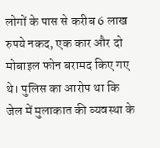लोगों के पास से करीब 6 लाख रुपये नकद, एक कार और दो मोबाइल फोन बरामद किए गए थे। पुलिस का आरोप था कि जेल में मुलाकात की व्यवस्था के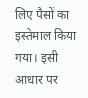लिए पैसों का इस्तेमाल किया गया। इसी आधार पर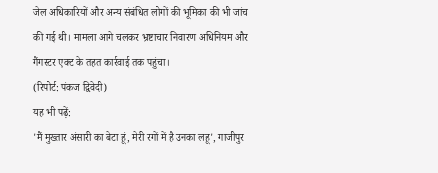जेल अधिकारियों और अन्य संबंधित लोगों की भूमिका की भी जांच की गई थी। मामला आगे चलकर भ्रष्टाचार निवारण अधिनियम और गैंगस्टर एक्ट के तहत कार्रवाई तक पहुंचा।
(रिपोर्ट: पंकज द्विवेदी)
यह भी पढ़ें:
'मैं मुख्तार अंसारी का बेटा हूं, मेरी रगों में है उनका लहू', गाजीपुर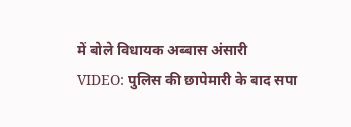में बोले विधायक अब्बास अंसारी
VIDEO: पुलिस की छापेमारी के बाद सपा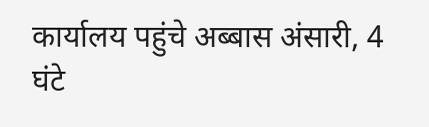कार्यालय पहुंचे अब्बास अंसारी, 4 घंटे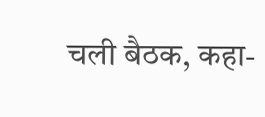चली बैठक, कहा-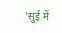'सुई में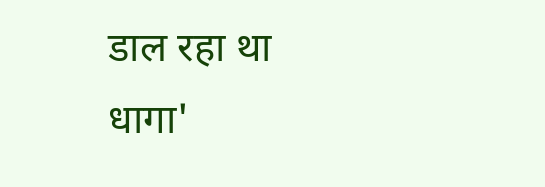डाल रहा था धागा'